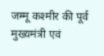जम्मू कश्मीर की पूर्व मुख्यमंत्री एवं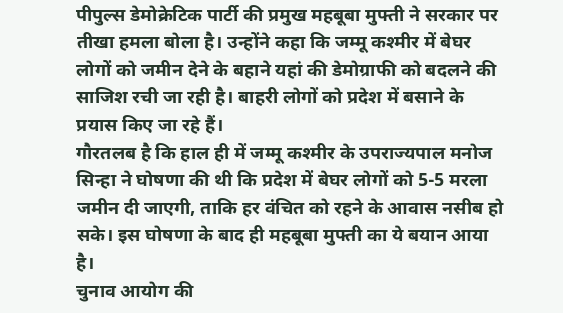पीपुल्स डेमोक्रेटिक पार्टी की प्रमुख महबूबा मुफ्ती ने सरकार पर तीखा हमला बोला है। उन्होंने कहा कि जम्मू कश्मीर में बेघर लोगों को जमीन देने के बहाने यहां की डेमोग्राफी को बदलने की साजिश रची जा रही है। बाहरी लोगों को प्रदेश में बसाने के प्रयास किए जा रहे हैं।
गौरतलब है कि हाल ही में जम्मू कश्मीर के उपराज्यपाल मनोज सिन्हा ने घोषणा की थी कि प्रदेश में बेघर लोगों को 5-5 मरला जमीन दी जाएगी, ताकि हर वंचित को रहने के आवास नसीब हो सके। इस घोषणा के बाद ही महबूबा मुफ्ती का ये बयान आया है।
चुनाव आयोग की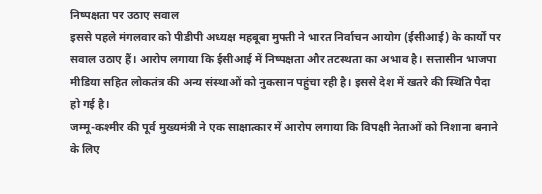निष्पक्षता पर उठाए सवाल
इससे पहले मंगलवार को पीडीपी अध्यक्ष महबूबा मुफ्ती ने भारत निर्वाचन आयोग (ईसीआई) के कार्यों पर सवाल उठाए हैं। आरोप लगाया कि ईसीआई में निष्पक्षता और तटस्थता का अभाव है। सत्तासीन भाजपा मीडिया सहित लोकतंत्र की अन्य संस्थाओं को नुकसान पहुंचा रही है। इससे देश में खतरे की स्थिति पैदा हो गई है।
जम्मू-कश्मीर की पूर्व मुख्यमंत्री ने एक साक्षात्कार में आरोप लगाया कि विपक्षी नेताओं को निशाना बनाने के लिए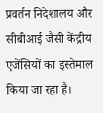प्रवर्तन निदेशालय और सीबीआई जैसी केंद्रीय एजेंसियों का इस्तेमाल किया जा रहा है।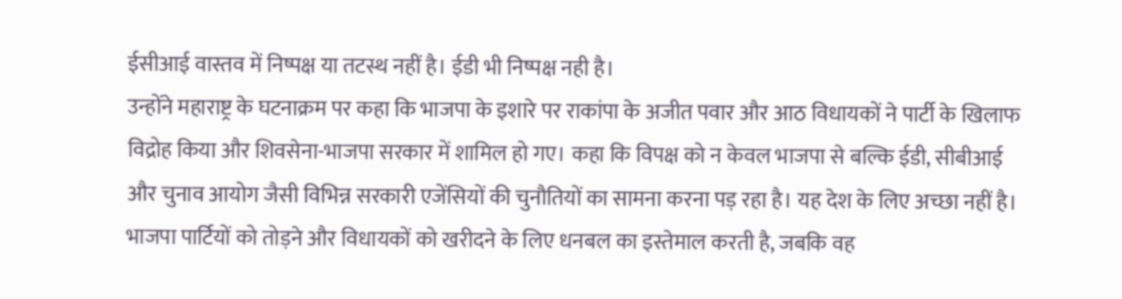ईसीआई वास्तव में निष्पक्ष या तटस्थ नहीं है। ईडी भी निष्पक्ष नही है।
उन्होंने महाराष्ट्र के घटनाक्रम पर कहा कि भाजपा के इशारे पर राकांपा के अजीत पवार और आठ विधायकों ने पार्टी के खिलाफ विद्रोह किया और शिवसेना-भाजपा सरकार में शामिल हो गए। कहा कि विपक्ष को न केवल भाजपा से बल्कि ईडी, सीबीआई और चुनाव आयोग जैसी विभिन्न सरकारी एजेंसियों की चुनौतियों का सामना करना पड़ रहा है। यह देश के लिए अच्छा नहीं है।
भाजपा पार्टियों को तोड़ने और विधायकों को खरीदने के लिए धनबल का इस्तेमाल करती है, जबकि वह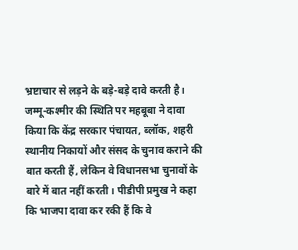भ्रष्टाचार से लड़ने के बड़े-बड़े दावे करती है। जम्मू-कश्मीर की स्थिति पर महबूबा ने दावा किया कि केंद्र सरकार पंचायत, ब्लॉक, शहरी स्थानीय निकायों और संसद के चुनाव कराने की बात करती हैं, लेकिन वे विधानसभा चुनावों के बारे में बात नहीं करती। पीडीपी प्रमुख ने कहा कि भाजपा दावा कर रकी हैं कि वे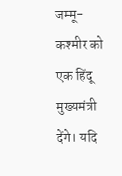जम्मू-कश्मीर को एक हिंदू मुख्यमंत्री देंगे। यदि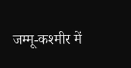जम्मू-कश्मीर में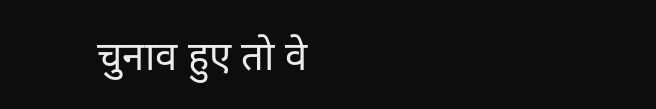चुनाव हुए तो वे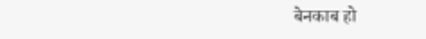बेनकाब हो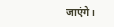जाएंगे।